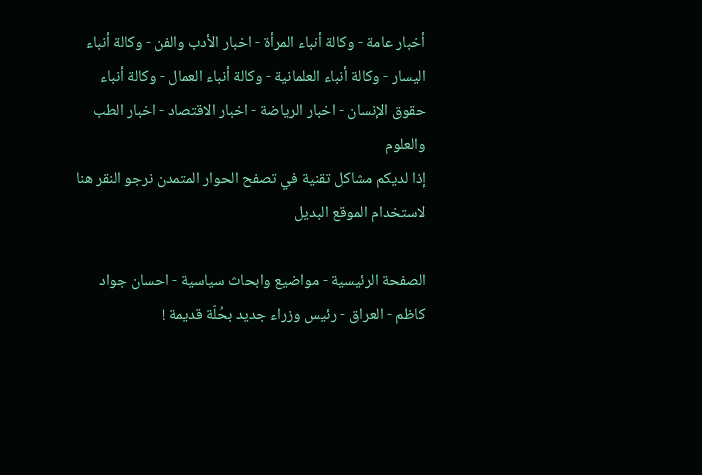أخبار عامة - وكالة أنباء المرأة - اخبار الأدب والفن - وكالة أنباء اليسار - وكالة أنباء العلمانية - وكالة أنباء العمال - وكالة أنباء حقوق الإنسان - اخبار الرياضة - اخبار الاقتصاد - اخبار الطب والعلوم
إذا لديكم مشاكل تقنية في تصفح الحوار المتمدن نرجو النقر هنا لاستخدام الموقع البديل

الصفحة الرئيسية - مواضيع وابحاث سياسية - احسان جواد كاظم - العراق - رئيس وزراء جديد بحُلّة قديمة !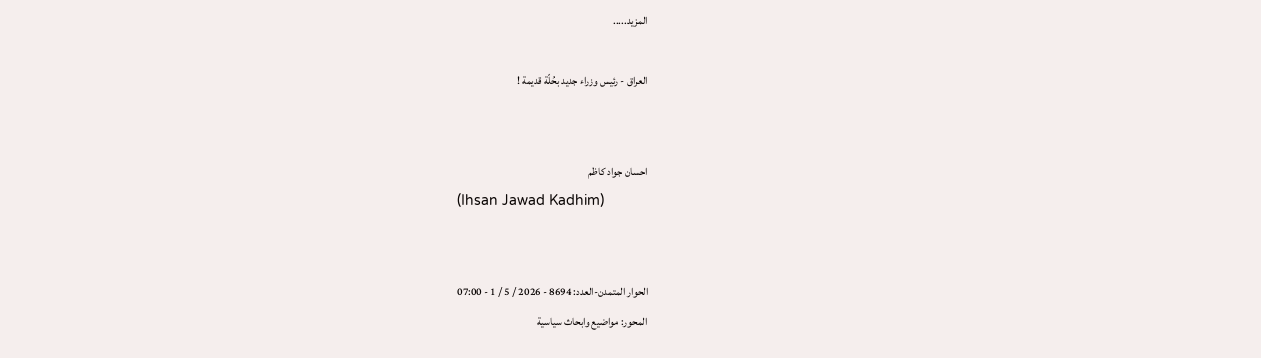المزيد.....

العراق - رئيس وزراء جديد بحُلّة قديمة !


احسان جواد كاظم
(Ihsan Jawad Kadhim)


الحوار المتمدن-العدد: 8694 - 2026 / 5 / 1 - 07:00
المحور: مواضيع وابحاث سياسية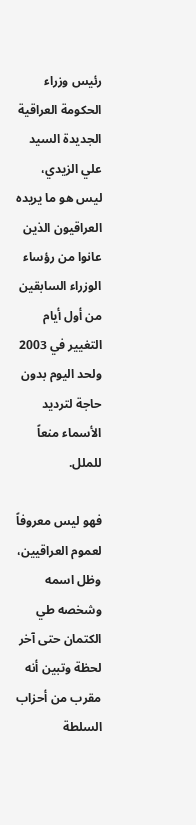رئيس وزراء الحكومة العراقية الجديدة السيد علي الزيدي، ليس هو ما يريده العراقيون الذين عانوا من رؤساء الوزراء السابقين من أول أيام التغيير في 2003 ولحد اليوم بدون حاجة لترديد الأسماء منعاً للملل.

فهو ليس معروفاً لعموم العراقيين، وظل اسمه وشخصه طي الكتمان حتى آخر لحظة وتبين أنه مقرب من أحزاب السلطة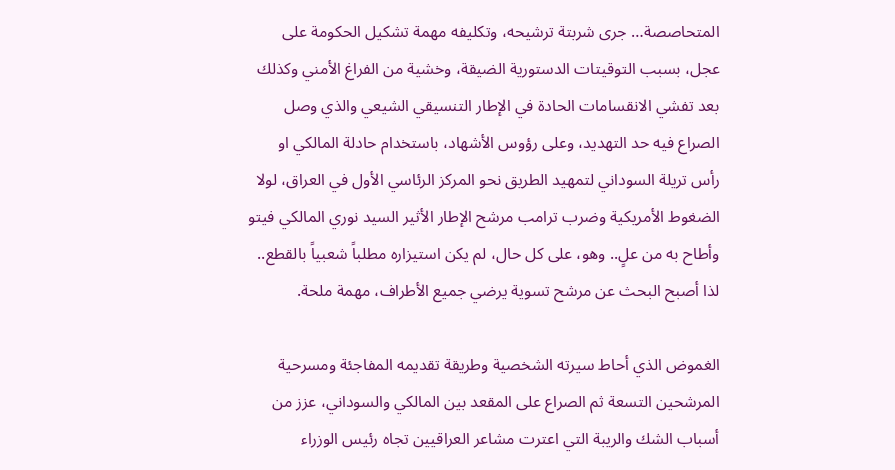المتحاصصة… جرى شربتة ترشيحه، وتكليفه مهمة تشكيل الحكومة على عجل، بسبب التوقيتات الدستورية الضيقة، وخشية من الفراغ الأمني وكذلك بعد تفشي الانقسامات الحادة في الإطار التنسيقي الشيعي والذي وصل الصراع فيه حد التهديد، وعلى رؤوس الأشهاد، باستخدام حادلة المالكي او رأس تريلة السوداني لتمهيد الطريق نحو المركز الرئاسي الأول في العراق، لولا الضغوط الأمريكية وضرب ترامب مرشح الإطار الأثير السيد نوري المالكي فيتو وأطاح به من علٍ.. وهو، على كل حال، لم يكن استيزاره مطلباً شعبياً بالقطع.. لذا أصبح البحث عن مرشح تسوية يرضي جميع الأطراف، مهمة ملحة.

الغموض الذي أحاط سيرته الشخصية وطريقة تقديمه المفاجئة ومسرحية المرشحين التسعة ثم الصراع على المقعد بين المالكي والسوداني، عزز من أسباب الشك والريبة التي اعترت مشاعر العراقيين تجاه رئيس الوزراء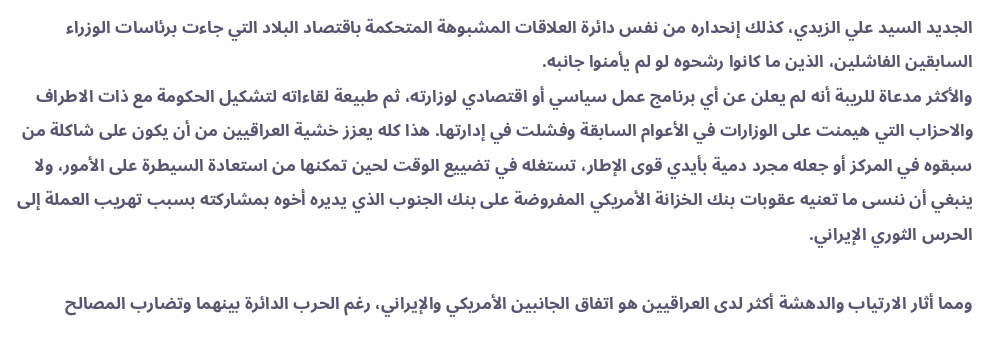الجديد السيد علي الزيدي، كذلك إنحداره من نفس دائرة العلاقات المشبوهة المتحكمة باقتصاد البلاد التي جاءت برئاسات الوزراء السابقين الفاشلين، الذين ما كانوا رشحوه لو لم يأمنوا جانبه.
والأكثر مدعاة للريبة أنه لم يعلن عن أي برنامج عمل سياسي أو اقتصادي لوزارته، ثم طبيعة لقاءاته لتشكيل الحكومة مع ذات الاطراف والاحزاب التي هيمنت على الوزارات في الأعوام السابقة وفشلت في إدارتها. هذا كله يعزز خشية العراقيين من أن يكون على شاكلة من سبقوه في المركز أو جعله مجرد دمية بأيدي قوى الإطار، تستغله في تضييع الوقت لحين تمكنها من استعادة السيطرة على الأمور، ولا ينبغي أن ننسى ما تعنيه عقوبات بنك الخزانة الأمريكي المفروضة على بنك الجنوب الذي يديره أخوه بمشاركته بسبب تهريب العملة إلى الحرس الثوري الإيراني.

ومما أثار الارتياب والدهشة أكثر لدى العراقيين هو اتفاق الجانبين الأمريكي والإيراني، رغم الحرب الدائرة بينهما وتضارب المصالح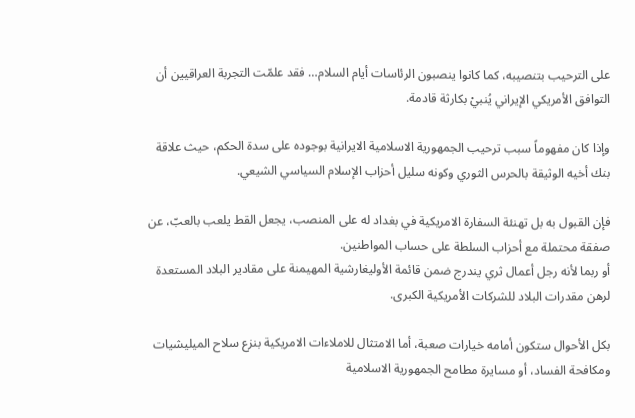على الترحيب بتنصيبه، كما كانوا ينصبون الرئاسات أيام السلام… فقد علمّت التجربة العراقيين أن التوافق الأمريكي الإيراني يُنبيْ بكارثة قادمة.

وإذا كان مفهوماً سبب ترحيب الجمهورية الاسلامية الايرانية بوجوده على سدة الحكم، حيث علاقة بنك أخيه الوثيقة بالحرس الثوري وكونه سليل أحزاب الإسلام السياسي الشيعي.

فإن القبول به بل تهنئة السفارة الامريكية في بغداد له على المنصب، يجعل القط يلعب بالعبّ، عن صفقة محتملة مع أحزاب السلطة على حساب المواطنين.
أو ربما لأنه رجل أعمال ثري يندرج ضمن قائمة الأوليغارشية المهيمنة على مقادير البلاد المستعدة لرهن مقدرات البلاد للشركات الأمريكية الكبرى.

بكل الأحوال ستكون أمامه خيارات صعبة، أما الامتثال للاملاءات الامريكية بنزع سلاح الميليشيات ومكافحة الفساد، أو مسايرة مطامح الجمهورية الاسلامية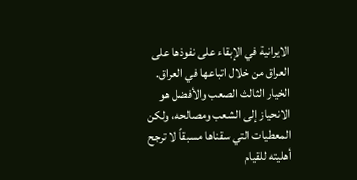الايرانية في الإبقاء على نفوذها على العراق من خلال اتباعها في العراق.
الخيار الثالث الصعب والأفضل هو الانحياز إلى الشعب ومصالحه، ولكن المعطيات التي سقناها مسبقاً لا ترجح أهليته للقيام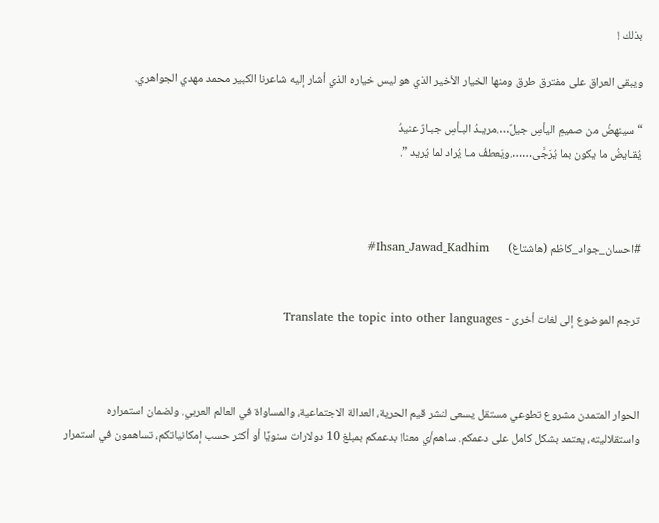بذلك !

ويبقى العراق على مفترق طرق ومنها الخيار الأخير الذي هو ليس خياره الذي أشار إليه شاعرنا الكبير محمد مهدي الجواهري.

“ سينهضُ من صميمِ اليأسِ جيلٌ….مريـدُ البـأسِ جبـارٌ عنيدُ
يُقـايضُ ما يكون بما يُرَجَّى…….ويَعطفُ مـا يُراد لما يُريد ”.



#احسان_جواد_كاظم (هاشتاغ)       Ihsan_Jawad_Kadhim#


ترجم الموضوع إلى لغات أخرى - Translate the topic into other languages



الحوار المتمدن مشروع تطوعي مستقل يسعى لنشر قيم الحرية، العدالة الاجتماعية، والمساواة في العالم العربي. ولضمان استمراره واستقلاليته، يعتمد بشكل كامل على دعمكم. ساهم/ي معنا! بدعمكم بمبلغ 10 دولارات سنويًا أو أكثر حسب إمكانياتكم، تساهمون في استمرار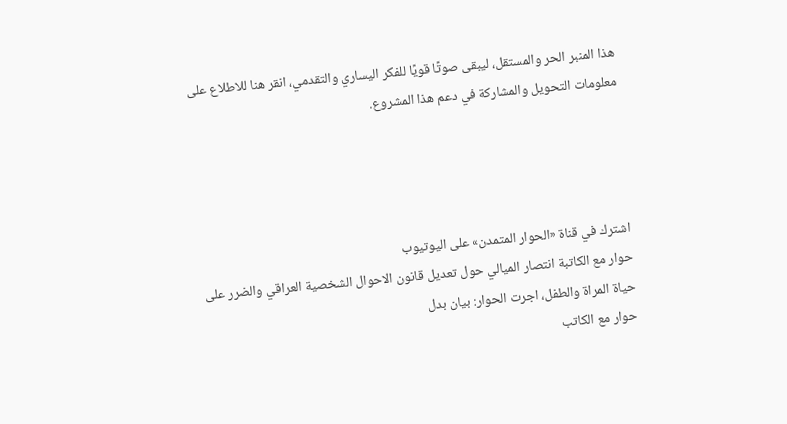هذا المنبر الحر والمستقل، ليبقى صوتًا قويًا للفكر اليساري والتقدمي، انقر هنا للاطلاع على معلومات التحويل والمشاركة في دعم هذا المشروع.




اشترك في قناة «الحوار المتمدن» على اليوتيوب
حوار مع الكاتبة انتصار الميالي حول تعديل قانون الاحوال الشخصية العراقي والضرر على حياة المراة والطفل، اجرت الحوار: بيان بدل
حوار مع الكاتب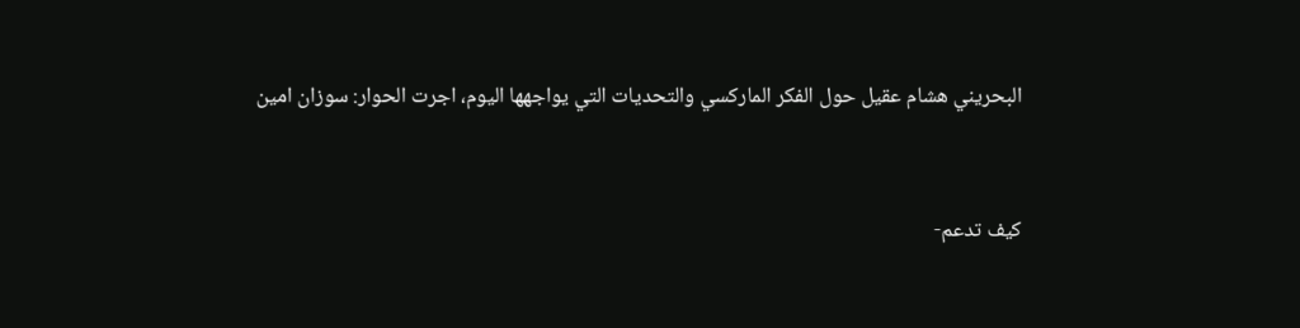البحريني هشام عقيل حول الفكر الماركسي والتحديات التي يواجهها اليوم، اجرت الحوار: سوزان امين


كيف تدعم-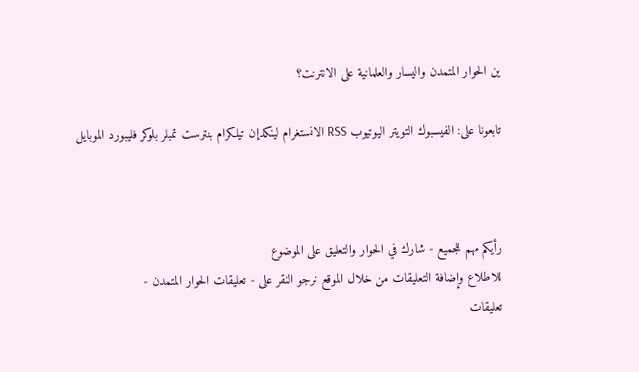ين الحوار المتمدن واليسار والعلمانية على الانترنت؟

تابعونا على: الفيسبوك التويتر اليوتيوب RSS الانستغرام لينكدإن تيلكرام بنترست تمبلر بلوكر فليبورد الموبايل



رأيكم مهم للجميع - شارك في الحوار والتعليق على الموضوع
للاطلاع وإضافة التعليقات من خلال الموقع نرجو النقر على - تعليقات الحوار المتمدن -
تعليقات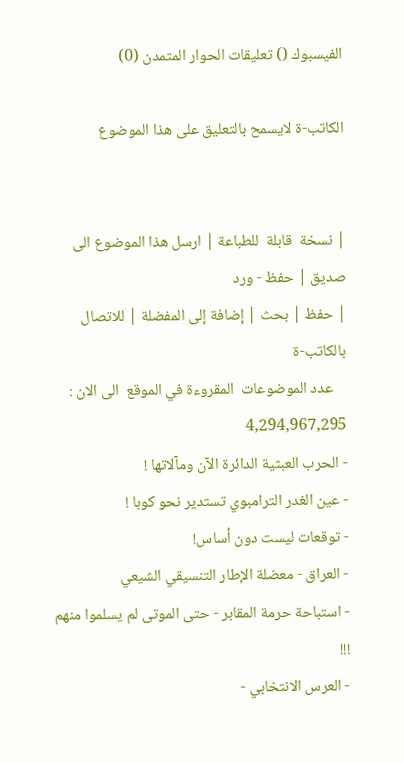الفيسبوك () تعليقات الحوار المتمدن (0)

الكاتب-ة لايسمح بالتعليق على هذا الموضوع


| نسخة  قابلة  للطباعة | ارسل هذا الموضوع الى صديق | حفظ - ورد
| حفظ | بحث | إضافة إلى المفضلة | للاتصال بالكاتب-ة
    عدد الموضوعات  المقروءة في الموقع  الى الان : 4,294,967,295
- الحرب العبثية الدائرة الآن ومآلاتها !
- عين الغدر الترامبوي تستدير نحو كوبا !
- توقعات ليست دون أساس!
- العراق - معضلة الإطار التنسيقي الشيعي
- استباحة حرمة المقابر - حتى الموتى لم يسلموا منهم !!!
- العرس الانتخابي -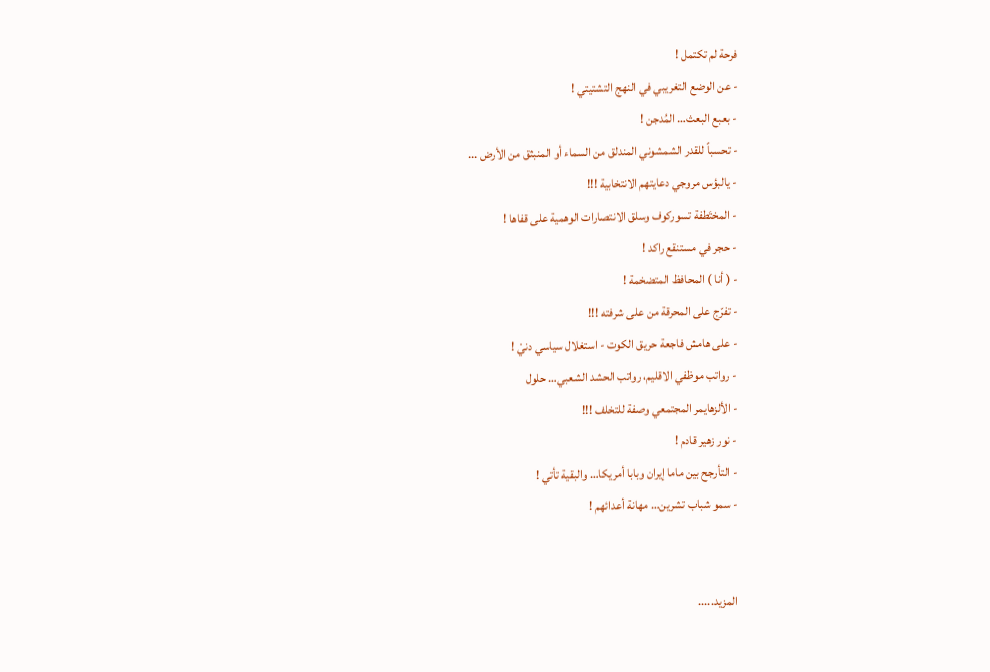فرحة لم تكتمل !
- عن الوضع التغريبي في النهج التشتيتي !
- بعبع البعث… المُدجن !
- تحسباً للقدر الشمشوني المندلق من السماء أو المنبثق من الأرض ...
- يالبؤس مروجي دعايتهم الانتخابية !!!
- المختَطفة تسوركوف وسلق الانتصارات الوهمية على قفاها !
- حجر في مستنقع راكد !
- ( أنا ) المحافظ المتضخمة !
- تفرّج على المحرقة من على شرفته !!!
- على هامش فاجعة حريق الكوت - استغلال سياسي دنيْ !
- رواتب موظفي الاقليم، رواتب الحشد الشعبي… حلول
- الألزهايمر المجتمعي وصفة للتخلف !!!
- نور زهير قادم !
- التأرجح بين ماما إيران وبابا أمريكا… والبقية تأتي !
- سمو شباب تشرين… مهانة أعدائهم !


المزيد.....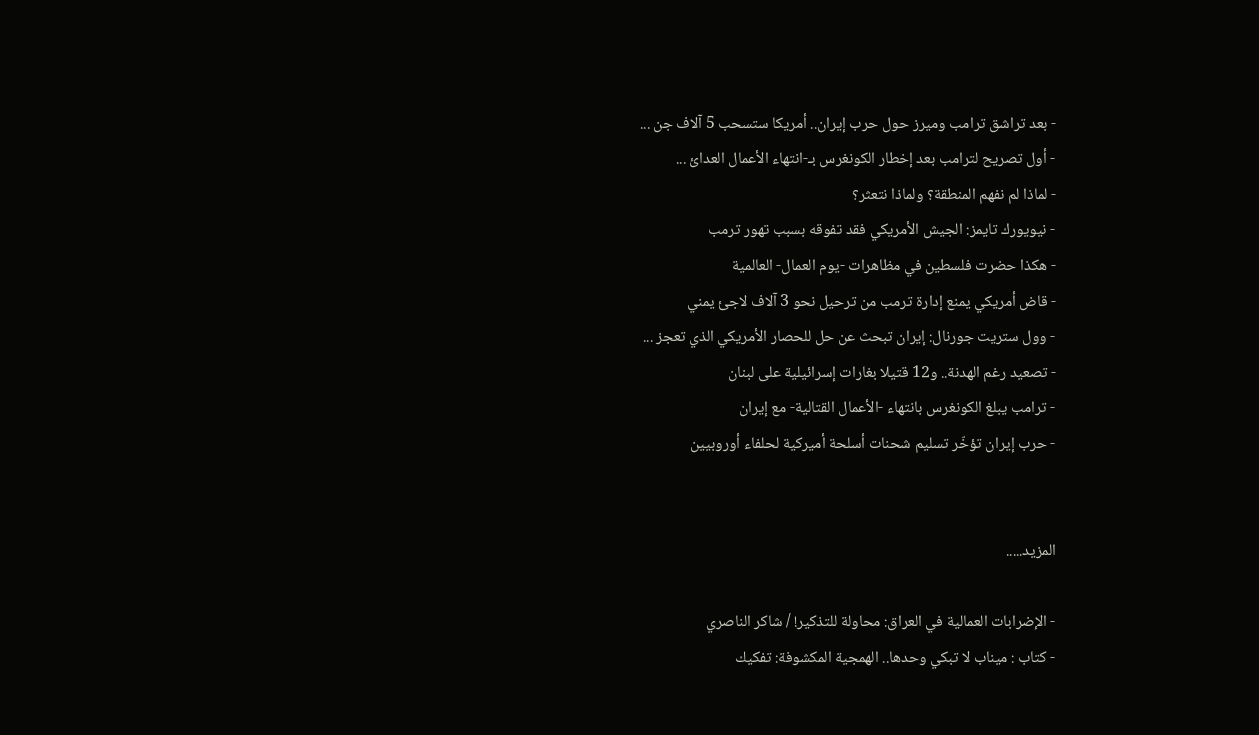- بعد تراشق ترامب وميرز حول حرب إيران.. أمريكا ستسحب 5 آلاف جن ...
- أول تصريح لترامب بعد إخطار الكونغرس بـ-انتهاء الأعمال العدائ ...
- لماذا لم نفهم المنطقة؟ ولماذا نتعثر؟
- نيويورك تايمز: الجيش الأمريكي فقد تفوقه بسبب تهور ترمب
- هكذا حضرت فلسطين في مظاهرات -يوم العمال- العالمية
- قاض أمريكي يمنع إدارة ترمب من ترحيل نحو 3 آلاف لاجئ يمني
- وول ستريت جورنال: إيران تبحث عن حل للحصار الأمريكي الذي تعجز ...
- تصعيد رغم الهدنة.. و12 قتيلا بغارات إسرائيلية على لبنان
- ترامب يبلغ الكونغرس بانتهاء -الأعمال القتالية- مع إيران
- حرب إيران تؤخّر تسليم شحنات أسلحة أميركية لحلفاء أوروبيين


المزيد.....

- الإضرابات العمالية في العراق: محاولة للتذكير! / شاكر الناصري
- كتاب : ميناب لا تبكي وحدها.. الهمجية المكشوفة: تفكيك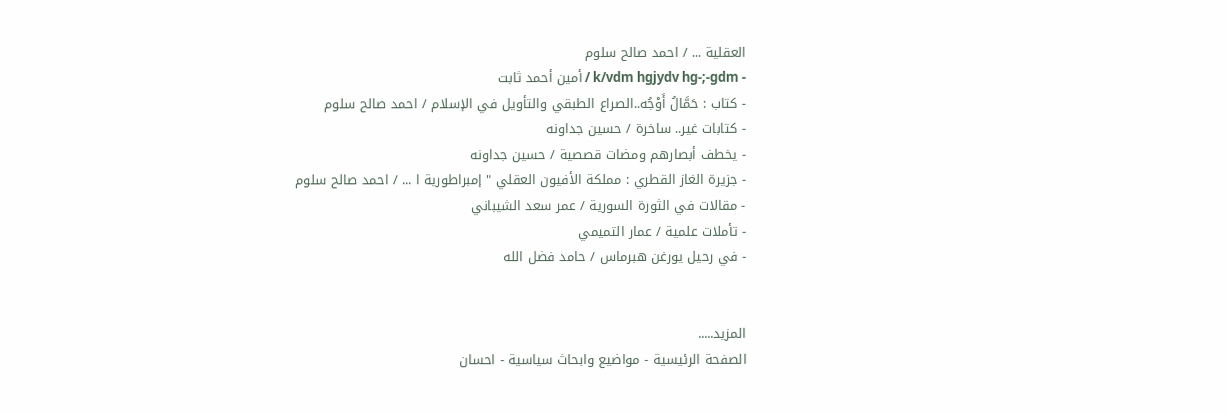العقلية ... / احمد صالح سلوم
- k/vdm hgjydv hg-;-gdm / أمين أحمد ثابت
- كتاب : حَمَّالُ أَوْجُه..الصراع الطبقي والتأويل في الإسلام / احمد صالح سلوم
- كتابات غير.. ساخرة / حسين جداونه
- يخطف أبصارهم ومضات قصصية / حسين جداونه
- جزيرة الغاز القطري : مملكة الأفيون العقلي " إمبراطورية ا ... / احمد صالح سلوم
- مقالات في الثورة السورية / عمر سعد الشيباني
- تأملات علمية / عمار التميمي
- في رحيل يورغن هبرماس / حامد فضل الله


المزيد.....
الصفحة الرئيسية - مواضيع وابحاث سياسية - احسان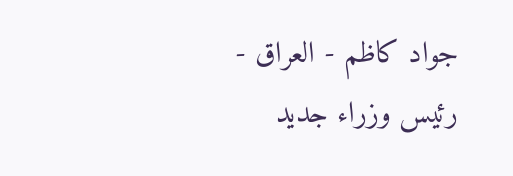جواد كاظم - العراق - رئيس وزراء جديد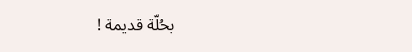بحُلّة قديمة !